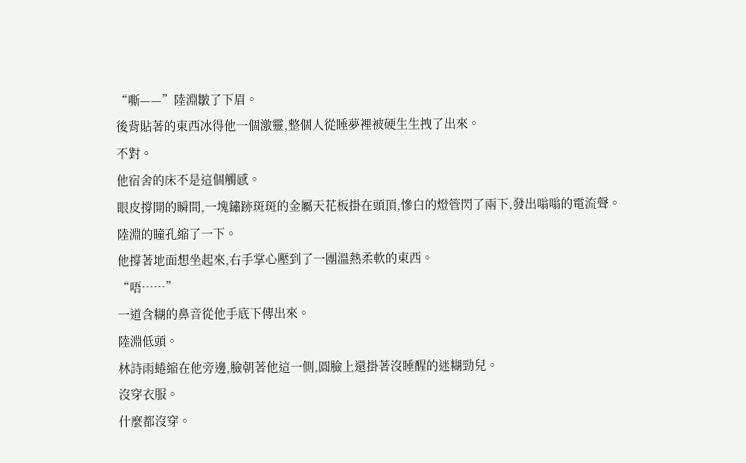“嘶——”陸淵皺了下眉。
後背貼著的東西冰得他一個激靈,整個人從睡夢裡被硬生生拽了出來。
不對。
他宿舍的床不是這個觸感。
眼皮撐開的瞬間,一塊鏽跡斑斑的金屬天花板掛在頭頂,慘白的燈管閃了兩下,發出嗡嗡的電流聲。
陸淵的瞳孔縮了一下。
他撐著地面想坐起來,右手掌心壓到了一團溫熱柔軟的東西。
“唔……”
一道含糊的鼻音從他手底下傳出來。
陸淵低頭。
林詩雨蜷縮在他旁邊,臉朝著他這一側,圓臉上還掛著沒睡醒的迷糊勁兒。
沒穿衣服。
什麼都沒穿。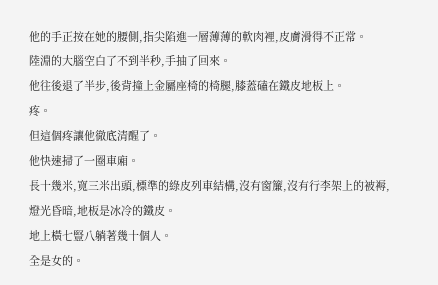他的手正按在她的腰側,指尖陷進一層薄薄的軟肉裡,皮膚滑得不正常。
陸淵的大腦空白了不到半秒,手抽了回來。
他往後退了半步,後背撞上金屬座椅的椅腿,膝蓋磕在鐵皮地板上。
疼。
但這個疼讓他徹底清醒了。
他快速掃了一圈車廂。
長十幾米,寬三米出頭,標準的綠皮列車結構,沒有窗簾,沒有行李架上的被褥,燈光昏暗,地板是冰冷的鐵皮。
地上橫七豎八躺著幾十個人。
全是女的。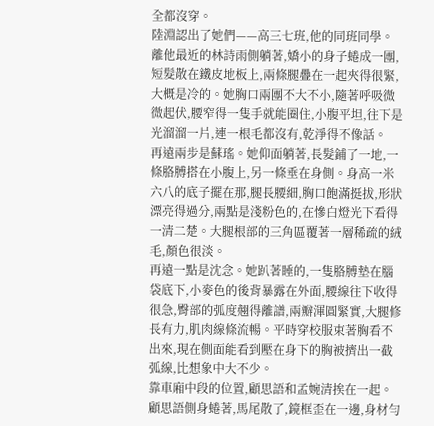全都沒穿。
陸淵認出了她們——高三七班,他的同班同學。
離他最近的林詩雨側躺著,嬌小的身子蜷成一團,短髮散在鐵皮地板上,兩條腿疊在一起夾得很緊,大概是冷的。她胸口兩團不大不小,隨著呼吸微微起伏,腰窄得一隻手就能圈住,小腹平坦,往下是光溜溜一片,連一根毛都沒有,乾淨得不像話。
再遠兩步是蘇瑤。她仰面躺著,長髮鋪了一地,一條胳膊搭在小腹上,另一條垂在身側。身高一米六八的底子擺在那,腿長腰細,胸口飽滿挺拔,形狀漂亮得過分,兩點是淺粉色的,在慘白燈光下看得一清二楚。大腿根部的三角區覆著一層稀疏的絨毛,顏色很淡。
再遠一點是沈念。她趴著睡的,一隻胳膊墊在腦袋底下,小麥色的後背暴露在外面,腰線往下收得很急,臀部的弧度翹得離譜,兩瓣渾圓緊實,大腿修長有力,肌肉線條流暢。平時穿校服束著胸看不出來,現在側面能看到壓在身下的胸被擠出一截弧線,比想象中大不少。
靠車廂中段的位置,顧思語和孟婉清挨在一起。顧思語側身蜷著,馬尾散了,鏡框歪在一邊,身材勻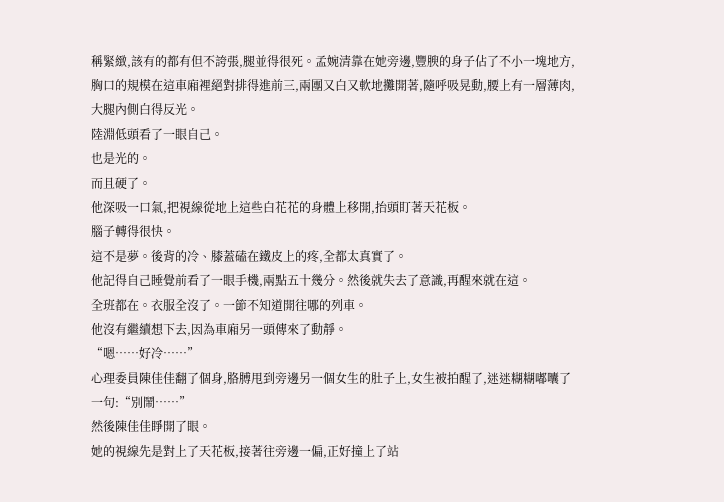稱緊緻,該有的都有但不誇張,腿並得很死。孟婉清靠在她旁邊,豐腴的身子佔了不小一塊地方,胸口的規模在這車廂裡絕對排得進前三,兩團又白又軟地攤開著,隨呼吸晃動,腰上有一層薄肉,大腿內側白得反光。
陸淵低頭看了一眼自己。
也是光的。
而且硬了。
他深吸一口氣,把視線從地上這些白花花的身體上移開,抬頭盯著天花板。
腦子轉得很快。
這不是夢。後背的冷、膝蓋磕在鐵皮上的疼,全都太真實了。
他記得自己睡覺前看了一眼手機,兩點五十幾分。然後就失去了意識,再醒來就在這。
全班都在。衣服全沒了。一節不知道開往哪的列車。
他沒有繼續想下去,因為車廂另一頭傳來了動靜。
“嗯……好冷……”
心理委員陳佳佳翻了個身,胳膊甩到旁邊另一個女生的肚子上,女生被拍醒了,迷迷糊糊嘟囔了一句:“別鬧……”
然後陳佳佳睜開了眼。
她的視線先是對上了天花板,接著往旁邊一偏,正好撞上了站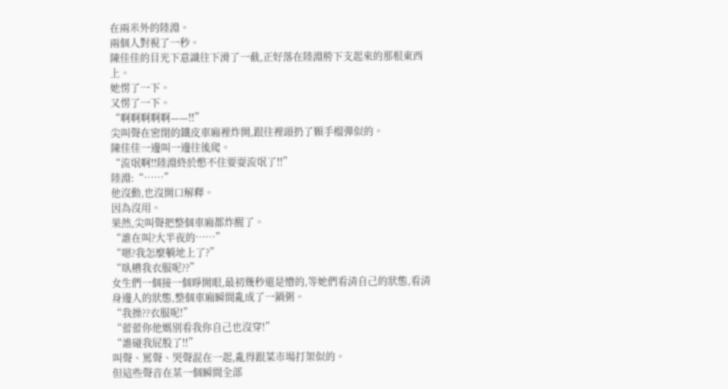在兩米外的陸淵。
兩個人對視了一秒。
陳佳佳的目光下意識往下滑了一截,正好落在陸淵胯下支起來的那根東西上。
她愣了一下。
又愣了一下。
“啊啊啊啊啊——!!”
尖叫聲在密閉的鐵皮車廂裡炸開,跟往裡頭扔了顆手榴彈似的。
陳佳佳一邊叫一邊往後爬。
“流氓啊!!陸淵終於憋不住要耍流氓了!!”
陸淵:“……”
他沒動,也沒開口解釋。
因為沒用。
果然,尖叫聲把整個車廂都炸醒了。
“誰在叫?大半夜的……”
“嗯?我怎麼躺地上了?”
“臥槽我衣服呢??”
女生們一個接一個睜開眼,最初幾秒還是懵的,等她們看清自己的狀態,看清身邊人的狀態,整個車廂瞬間亂成了一鍋粥。
“我操??衣服呢!”
“蕾蕾你他媽別看我你自己也沒穿!”
“誰碰我屁股了!!”
叫聲、罵聲、哭聲混在一起,亂得跟菜市場打架似的。
但這些聲音在某一個瞬間全部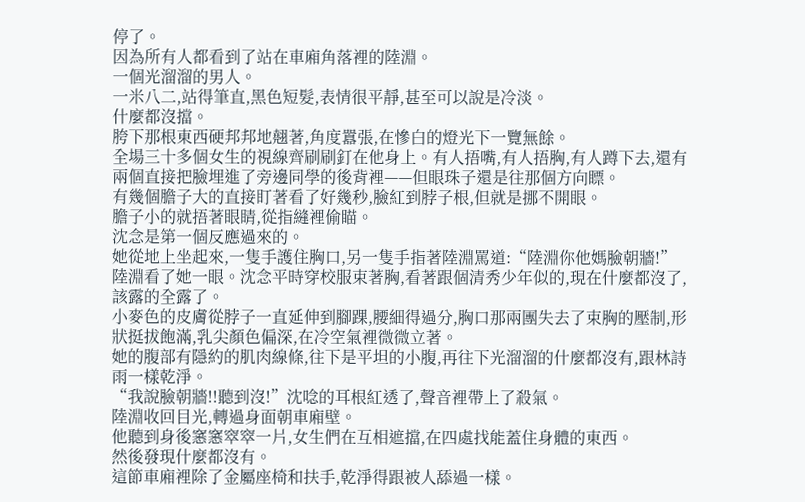停了。
因為所有人都看到了站在車廂角落裡的陸淵。
一個光溜溜的男人。
一米八二,站得筆直,黑色短髮,表情很平靜,甚至可以說是冷淡。
什麼都沒擋。
胯下那根東西硬邦邦地翹著,角度囂張,在慘白的燈光下一覽無餘。
全場三十多個女生的視線齊刷刷釘在他身上。有人捂嘴,有人捂胸,有人蹲下去,還有兩個直接把臉埋進了旁邊同學的後背裡——但眼珠子還是往那個方向瞟。
有幾個膽子大的直接盯著看了好幾秒,臉紅到脖子根,但就是挪不開眼。
膽子小的就捂著眼睛,從指縫裡偷瞄。
沈念是第一個反應過來的。
她從地上坐起來,一隻手護住胸口,另一隻手指著陸淵罵道:“陸淵你他媽臉朝牆!”
陸淵看了她一眼。沈念平時穿校服束著胸,看著跟個清秀少年似的,現在什麼都沒了,該露的全露了。
小麥色的皮膚從脖子一直延伸到腳踝,腰細得過分,胸口那兩團失去了束胸的壓制,形狀挺拔飽滿,乳尖顏色偏深,在冷空氣裡微微立著。
她的腹部有隱約的肌肉線條,往下是平坦的小腹,再往下光溜溜的什麼都沒有,跟林詩雨一樣乾淨。
“我說臉朝牆!!聽到沒!”沈唸的耳根紅透了,聲音裡帶上了殺氣。
陸淵收回目光,轉過身面朝車廂壁。
他聽到身後窸窸窣窣一片,女生們在互相遮擋,在四處找能蓋住身體的東西。
然後發現什麼都沒有。
這節車廂裡除了金屬座椅和扶手,乾淨得跟被人舔過一樣。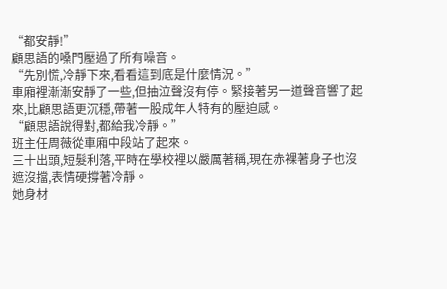“都安靜!”
顧思語的嗓門壓過了所有噪音。
“先別慌,冷靜下來,看看這到底是什麼情況。”
車廂裡漸漸安靜了一些,但抽泣聲沒有停。緊接著另一道聲音響了起來,比顧思語更沉穩,帶著一股成年人特有的壓迫感。
“顧思語說得對,都給我冷靜。”
班主任周薇從車廂中段站了起來。
三十出頭,短髮利落,平時在學校裡以嚴厲著稱,現在赤裸著身子也沒遮沒擋,表情硬撐著冷靜。
她身材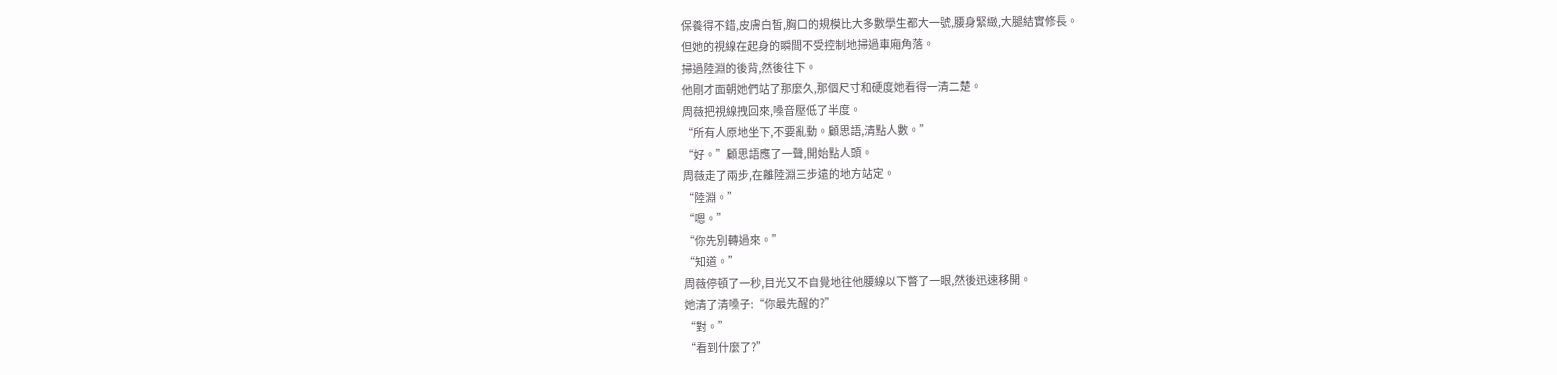保養得不錯,皮膚白皙,胸口的規模比大多數學生都大一號,腰身緊緻,大腿結實修長。
但她的視線在起身的瞬間不受控制地掃過車廂角落。
掃過陸淵的後背,然後往下。
他剛才面朝她們站了那麼久,那個尺寸和硬度她看得一清二楚。
周薇把視線拽回來,嗓音壓低了半度。
“所有人原地坐下,不要亂動。顧思語,清點人數。”
“好。”顧思語應了一聲,開始點人頭。
周薇走了兩步,在離陸淵三步遠的地方站定。
“陸淵。”
“嗯。”
“你先別轉過來。”
“知道。”
周薇停頓了一秒,目光又不自覺地往他腰線以下瞥了一眼,然後迅速移開。
她清了清嗓子:“你最先醒的?”
“對。”
“看到什麼了?”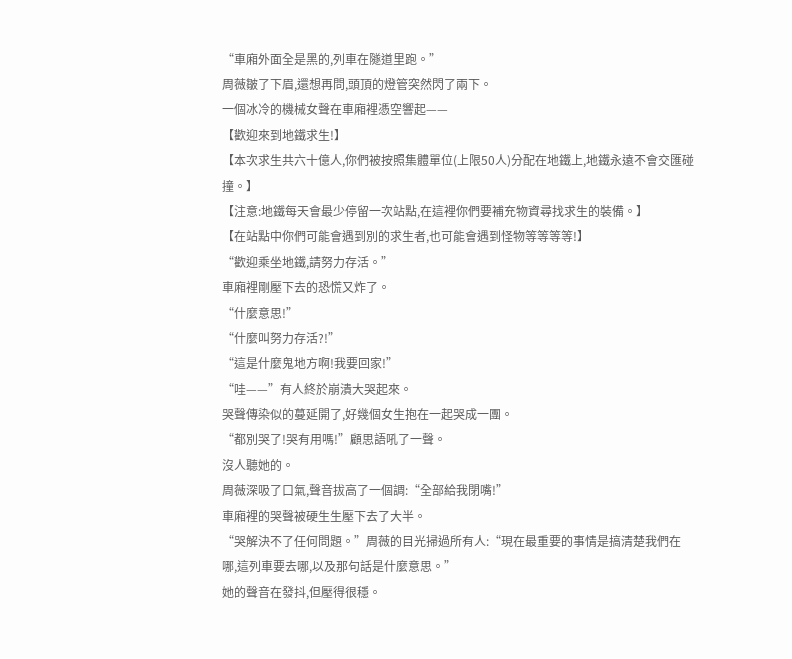“車廂外面全是黑的,列車在隧道里跑。”
周薇皺了下眉,還想再問,頭頂的燈管突然閃了兩下。
一個冰冷的機械女聲在車廂裡憑空響起——
【歡迎來到地鐵求生!】
【本次求生共六十億人,你們被按照集體單位(上限50人)分配在地鐵上,地鐵永遠不會交匯碰撞。】
【注意:地鐵每天會最少停留一次站點,在這裡你們要補充物資尋找求生的裝備。】
【在站點中你們可能會遇到別的求生者,也可能會遇到怪物等等等等!】
“歡迎乘坐地鐵,請努力存活。”
車廂裡剛壓下去的恐慌又炸了。
“什麼意思!”
“什麼叫努力存活?!”
“這是什麼鬼地方啊!我要回家!”
“哇——”有人終於崩潰大哭起來。
哭聲傳染似的蔓延開了,好幾個女生抱在一起哭成一團。
“都別哭了!哭有用嗎!”顧思語吼了一聲。
沒人聽她的。
周薇深吸了口氣,聲音拔高了一個調:“全部給我閉嘴!”
車廂裡的哭聲被硬生生壓下去了大半。
“哭解決不了任何問題。”周薇的目光掃過所有人:“現在最重要的事情是搞清楚我們在哪,這列車要去哪,以及那句話是什麼意思。”
她的聲音在發抖,但壓得很穩。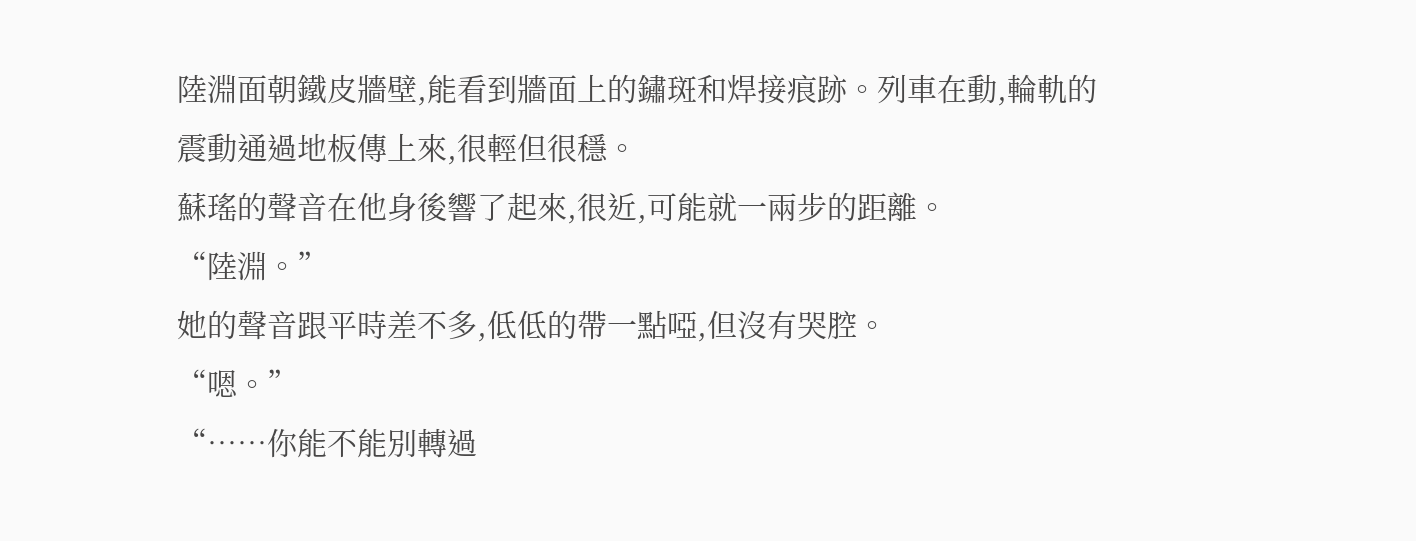陸淵面朝鐵皮牆壁,能看到牆面上的鏽斑和焊接痕跡。列車在動,輪軌的震動通過地板傳上來,很輕但很穩。
蘇瑤的聲音在他身後響了起來,很近,可能就一兩步的距離。
“陸淵。”
她的聲音跟平時差不多,低低的帶一點啞,但沒有哭腔。
“嗯。”
“……你能不能別轉過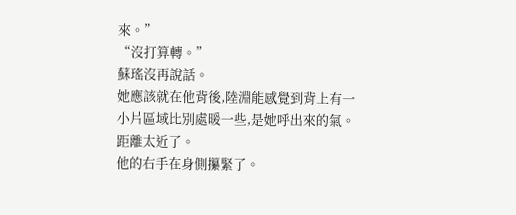來。”
“沒打算轉。”
蘇瑤沒再說話。
她應該就在他背後,陸淵能感覺到背上有一小片區域比別處暖一些,是她呼出來的氣。
距離太近了。
他的右手在身側攥緊了。